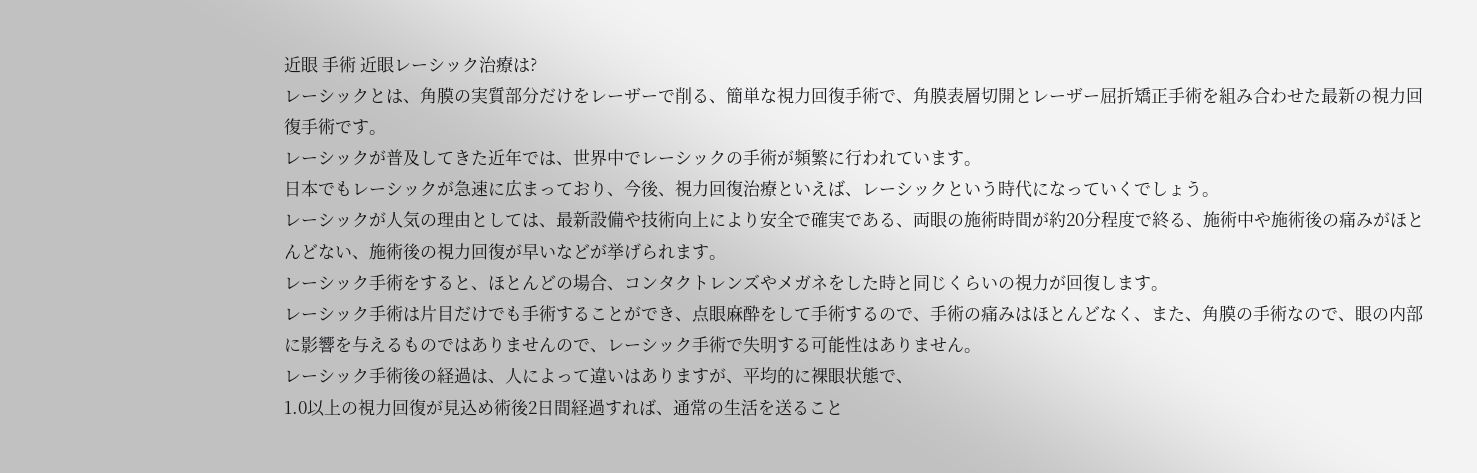近眼 手術 近眼レーシック治療は?
レーシックとは、角膜の実質部分だけをレーザーで削る、簡単な視力回復手術で、角膜表層切開とレーザー屈折矯正手術を組み合わせた最新の視力回復手術です。
レーシックが普及してきた近年では、世界中でレーシックの手術が頻繁に行われています。
日本でもレーシックが急速に広まっており、今後、視力回復治療といえば、レーシックという時代になっていくでしょう。
レーシックが人気の理由としては、最新設備や技術向上により安全で確実である、両眼の施術時間が約20分程度で終る、施術中や施術後の痛みがほとんどない、施術後の視力回復が早いなどが挙げられます。
レーシック手術をすると、ほとんどの場合、コンタクトレンズやメガネをした時と同じくらいの視力が回復します。
レーシック手術は片目だけでも手術することができ、点眼麻酔をして手術するので、手術の痛みはほとんどなく、また、角膜の手術なので、眼の内部に影響を与えるものではありませんので、レーシック手術で失明する可能性はありません。
レーシック手術後の経過は、人によって違いはありますが、平均的に裸眼状態で、
1.0以上の視力回復が見込め術後2日間経過すれば、通常の生活を送ること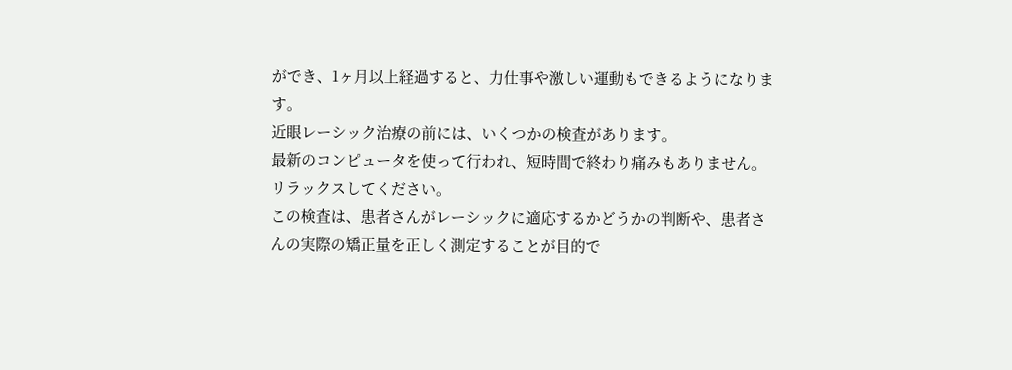ができ、1ヶ月以上経過すると、力仕事や激しい運動もできるようになります。
近眼レーシック治療の前には、いくつかの検査があります。
最新のコンピュータを使って行われ、短時間で終わり痛みもありません。リラックスしてください。
この検査は、患者さんがレーシックに適応するかどうかの判断や、患者さんの実際の矯正量を正しく測定することが目的で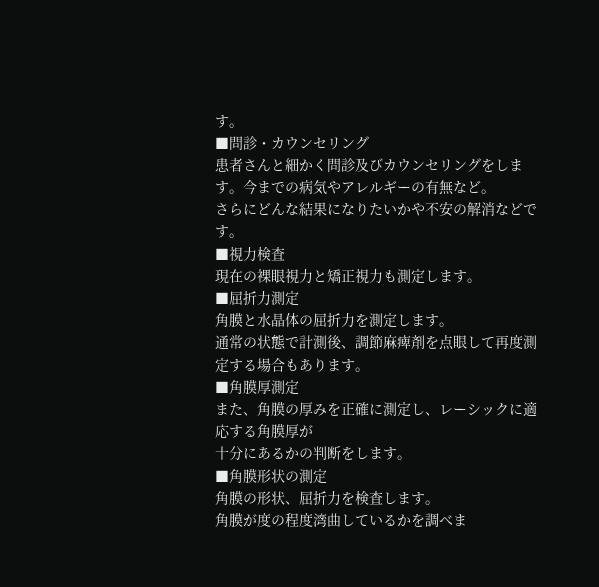す。
■問診・カウンセリング
患者さんと細かく問診及びカウンセリングをします。今までの病気やアレルギーの有無など。
さらにどんな結果になりたいかや不安の解消などです。
■視力検査
現在の裸眼視力と矯正視力も測定します。
■屈折力測定
角膜と水晶体の屈折力を測定します。
通常の状態で計測後、調節麻痺剤を点眼して再度測定する場合もあります。
■角膜厚測定
また、角膜の厚みを正確に測定し、レーシックに適応する角膜厚が
十分にあるかの判断をします。
■角膜形状の測定
角膜の形状、屈折力を検査します。
角膜が度の程度湾曲しているかを調べま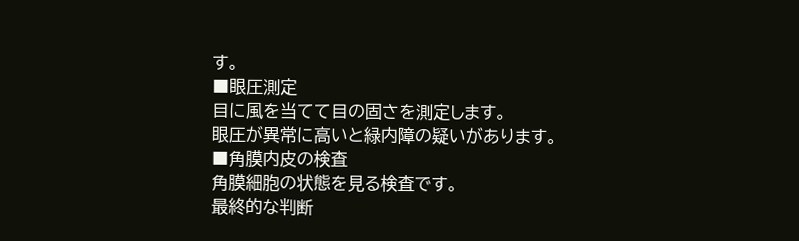す。
■眼圧測定
目に風を当てて目の固さを測定します。
眼圧が異常に高いと緑内障の疑いがあります。
■角膜内皮の検査
角膜細胞の状態を見る検査です。
最終的な判断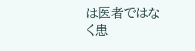は医者ではなく患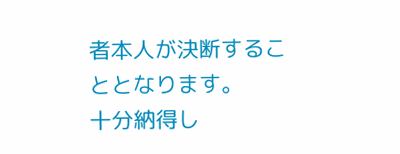者本人が決断することとなります。
十分納得し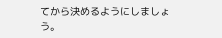てから決めるようにしましょう。